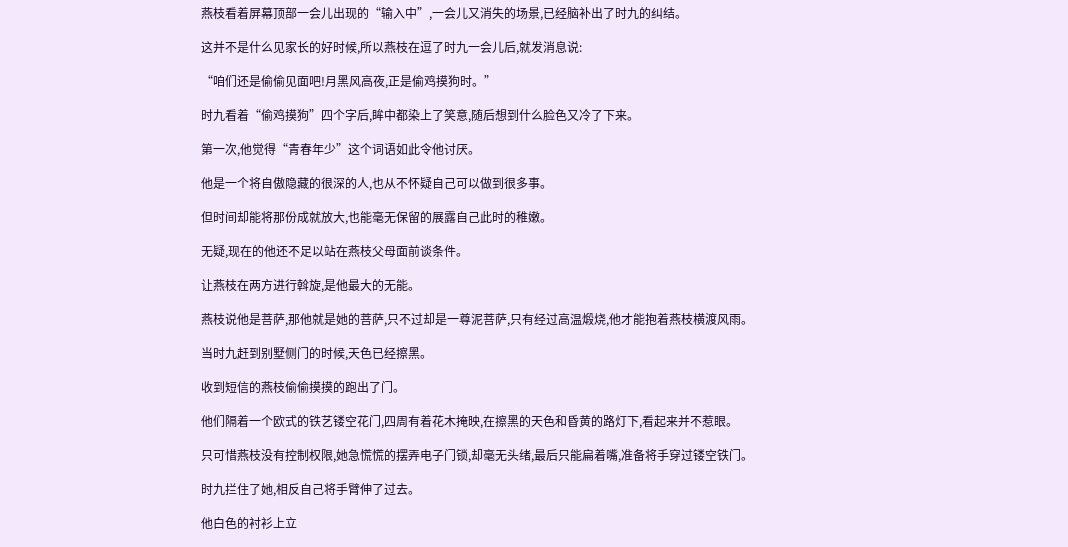燕枝看着屏幕顶部一会儿出现的“输入中”,一会儿又消失的场景,已经脑补出了时九的纠结。

这并不是什么见家长的好时候,所以燕枝在逗了时九一会儿后,就发消息说:

“咱们还是偷偷见面吧!月黑风高夜,正是偷鸡摸狗时。”

时九看着“偷鸡摸狗”四个字后,眸中都染上了笑意,随后想到什么脸色又冷了下来。

第一次,他觉得“青春年少”这个词语如此令他讨厌。

他是一个将自傲隐藏的很深的人,也从不怀疑自己可以做到很多事。

但时间却能将那份成就放大,也能毫无保留的展露自己此时的稚嫩。

无疑,现在的他还不足以站在燕枝父母面前谈条件。

让燕枝在两方进行斡旋,是他最大的无能。

燕枝说他是菩萨,那他就是她的菩萨,只不过却是一尊泥菩萨,只有经过高温煅烧,他才能抱着燕枝横渡风雨。

当时九赶到别墅侧门的时候,天色已经擦黑。

收到短信的燕枝偷偷摸摸的跑出了门。

他们隔着一个欧式的铁艺镂空花门,四周有着花木掩映,在擦黑的天色和昏黄的路灯下,看起来并不惹眼。

只可惜燕枝没有控制权限,她急慌慌的摆弄电子门锁,却毫无头绪,最后只能扁着嘴,准备将手穿过镂空铁门。

时九拦住了她,相反自己将手臂伸了过去。

他白色的衬衫上立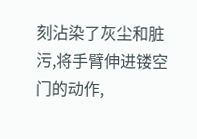刻沾染了灰尘和脏污,将手臂伸进镂空门的动作,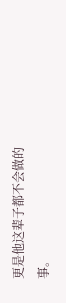更是他这辈子都不会做的事。